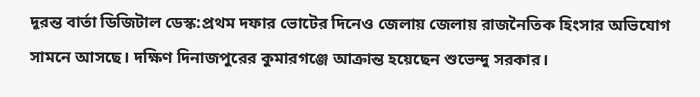দূরন্ত বার্তা ডিজিটাল ডেস্ক:প্রথম দফার ভোটের দিনেও জেলায় জেলায় রাজনৈতিক হিংসার অভিযোগ সামনে আসছে। দক্ষিণ দিনাজপুরের কুমারগঞ্জে আক্রান্ত হয়েছেন শুভেন্দু সরকার।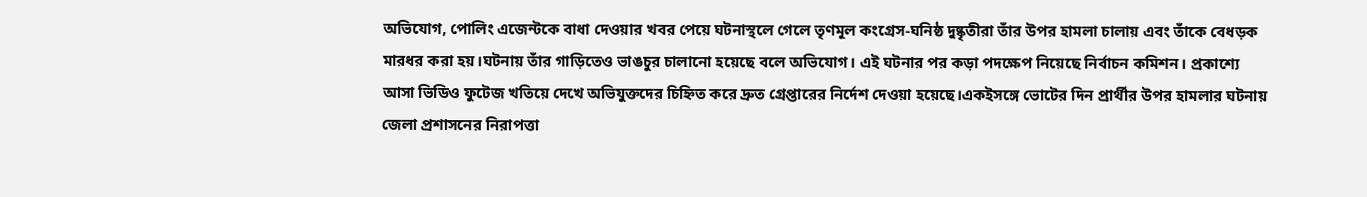অভিযোগ, পোলিং এজেন্টকে বাধা দেওয়ার খবর পেয়ে ঘটনাস্থলে গেলে তৃণমূল কংগ্রেস-ঘনিষ্ঠ দুষ্কৃতীরা তাঁর উপর হামলা চালায় এবং তাঁকে বেধড়ক মারধর করা হয়।ঘটনায় তাঁর গাড়িতেও ভাঙচুর চালানো হয়েছে বলে অভিযোগ। এই ঘটনার পর কড়া পদক্ষেপ নিয়েছে নির্বাচন কমিশন। প্রকাশ্যে আসা ভিডিও ফুটেজ খতিয়ে দেখে অভিযুক্তদের চিহ্নিত করে দ্রুত গ্রেপ্তারের নির্দেশ দেওয়া হয়েছে।একইসঙ্গে ভোটের দিন প্রার্থীর উপর হামলার ঘটনায় জেলা প্রশাসনের নিরাপত্তা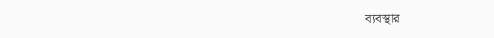ব্যবস্থার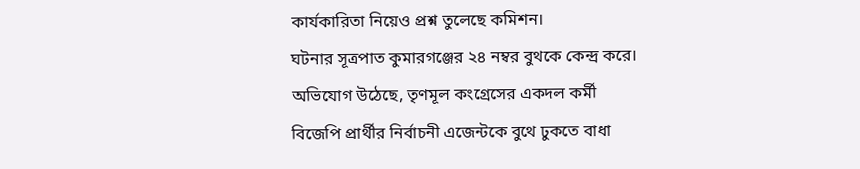কার্যকারিতা নিয়েও প্রশ্ন তুলেছে কমিশন।
ঘটনার সূত্রপাত কুমারগঞ্জের ২৪ নম্বর বুথকে কেন্দ্র করে। অভিযোগ উঠেছে, তৃণমূল কংগ্রেসের একদল কর্মী বিজেপি প্রার্থীর নির্বাচনী এজেন্টকে বুথে ঢুকতে বাধা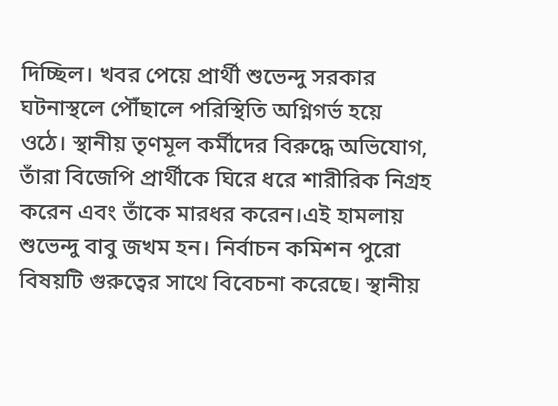দিচ্ছিল। খবর পেয়ে প্রার্থী শুভেন্দু সরকার ঘটনাস্থলে পৌঁছালে পরিস্থিতি অগ্নিগর্ভ হয়ে ওঠে। স্থানীয় তৃণমূল কর্মীদের বিরুদ্ধে অভিযোগ, তাঁরা বিজেপি প্রার্থীকে ঘিরে ধরে শারীরিক নিগ্রহ করেন এবং তাঁকে মারধর করেন।এই হামলায় শুভেন্দু বাবু জখম হন। নির্বাচন কমিশন পুরো বিষয়টি গুরুত্বের সাথে বিবেচনা করেছে। স্থানীয়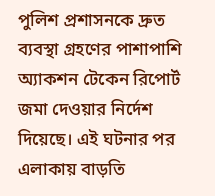পুলিশ প্রশাসনকে দ্রুত ব্যবস্থা গ্রহণের পাশাপাশি অ্যাকশন টেকেন রিপোর্ট জমা দেওয়ার নির্দেশ দিয়েছে। এই ঘটনার পর এলাকায় বাড়তি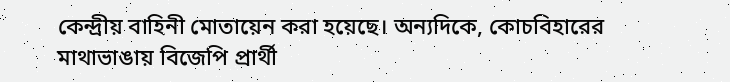কেন্দ্রীয় বাহিনী মোতায়েন করা হয়েছে। অন্যদিকে, কোচবিহারের মাথাভাঙায় বিজেপি প্রার্থী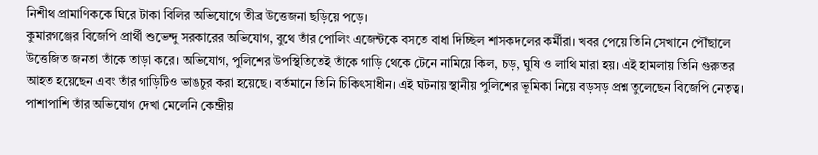নিশীথ প্রামাণিককে ঘিরে টাকা বিলির অভিযোগে তীব্র উত্তেজনা ছড়িয়ে পড়ে।
কুমারগঞ্জের বিজেপি প্রার্থী শুভেন্দু সরকারের অভিযোগ, বুথে তাঁর পোলিং এজেন্টকে বসতে বাধা দিচ্ছিল শাসকদলের কর্মীরা। খবর পেয়ে তিনি সেখানে পৌঁছালে উত্তেজিত জনতা তাঁকে তাড়া করে। অভিযোগ, পুলিশের উপস্থিতিতেই তাঁকে গাড়ি থেকে টেনে নামিয়ে কিল, চড়, ঘুষি ও লাথি মারা হয়। এই হামলায় তিনি গুরুতর আহত হয়েছেন এবং তাঁর গাড়িটিও ভাঙচুর করা হয়েছে। বর্তমানে তিনি চিকিৎসাধীন। এই ঘটনায় স্থানীয় পুলিশের ভূমিকা নিয়ে বড়সড় প্রশ্ন তুলেছেন বিজেপি নেতৃত্ব। পাশাপাশি তাঁর অভিযোগ দেখা মেলেনি কেন্দ্রীয়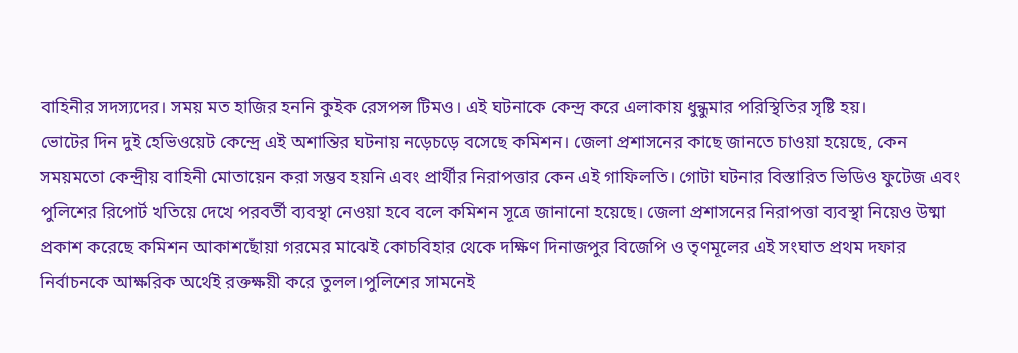বাহিনীর সদস্যদের। সময় মত হাজির হননি কুইক রেসপন্স টিমও। এই ঘটনাকে কেন্দ্র করে এলাকায় ধুন্ধুমার পরিস্থিতির সৃষ্টি হয়।
ভোটের দিন দুই হেভিওয়েট কেন্দ্রে এই অশান্তির ঘটনায় নড়েচড়ে বসেছে কমিশন। জেলা প্রশাসনের কাছে জানতে চাওয়া হয়েছে, কেন সময়মতো কেন্দ্রীয় বাহিনী মোতায়েন করা সম্ভব হয়নি এবং প্রার্থীর নিরাপত্তার কেন এই গাফিলতি। গোটা ঘটনার বিস্তারিত ভিডিও ফুটেজ এবং পুলিশের রিপোর্ট খতিয়ে দেখে পরবর্তী ব্যবস্থা নেওয়া হবে বলে কমিশন সূত্রে জানানো হয়েছে। জেলা প্রশাসনের নিরাপত্তা ব্যবস্থা নিয়েও উষ্মা প্রকাশ করেছে কমিশন আকাশছোঁয়া গরমের মাঝেই কোচবিহার থেকে দক্ষিণ দিনাজপুর বিজেপি ও তৃণমূলের এই সংঘাত প্রথম দফার নির্বাচনকে আক্ষরিক অর্থেই রক্তক্ষয়ী করে তুলল।পুলিশের সামনেই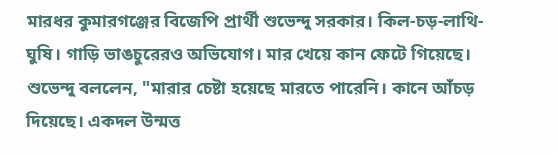মারধর কুমারগঞ্জের বিজেপি প্রার্থী শুভেন্দু সরকার। কিল-চড়-লাথি-ঘুষি। গাড়ি ভাঙচুরেরও অভিযোগ। মার খেয়ে কান ফেটে গিয়েছে। শুভেন্দু বললেন, "মারার চেষ্টা হয়েছে মারতে পারেনি। কানে আঁচড় দিয়েছে। একদল উন্মত্ত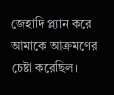জেহাদি প্ল্যান করে আমাকে আক্রমণের চেষ্টা করেছিল।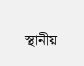স্থানীয়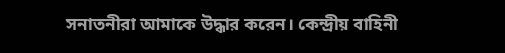সনাতনীরা আমাকে উদ্ধার করেন। কেন্দ্রীয় বাহিনী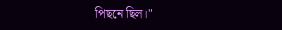পিছনে ছিল।"